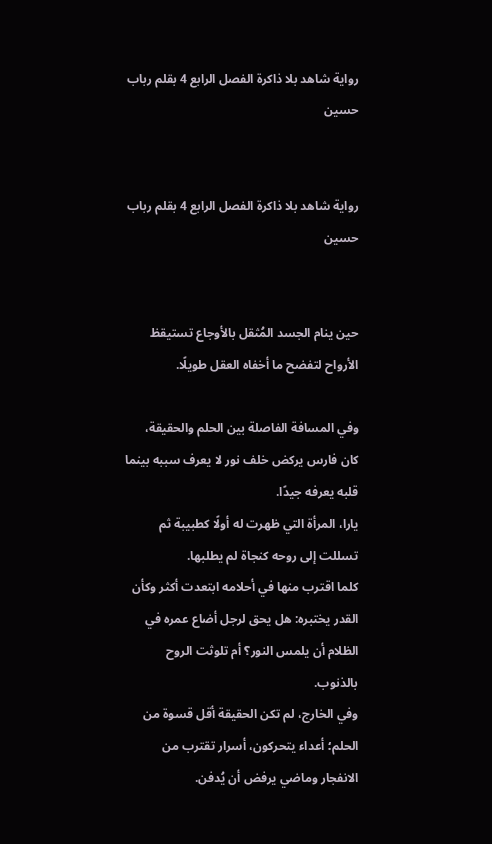رواية شاهد بلا ذاكرة الفصل الرابع 4 بقلم رباب حسين


رواية شاهد بلا ذاكرة الفصل الرابع 4 بقلم رباب حسين


حين ينام الجسد المُثقل بالأوجاع تستيقظ الأرواح لتفضح ما أخفاه العقل طويلًا.

وفي المسافة الفاصلة بين الحلم والحقيقة، كان فارس يركض خلف نور لا يعرف سببه بينما قلبه يعرفه جيدًا.
يارا، المرأة التي ظهرت له أولًا كطبيبة ثم تسللت إلى روحه كنجاة لم يطلبها.
كلما اقترب منها في أحلامه ابتعدت أكثر وكأن القدر يختبره: هل يحق لرجل أضاع عمره في الظلام أن يلمس النور؟ أم تلوثت الروح بالذنوب.
وفي الخارج، لم تكن الحقيقة أقل قسوة من الحلم؛ أعداء يتحركون، أسرار تقترب من الانفجار وماضي يرفض أن يُدفن.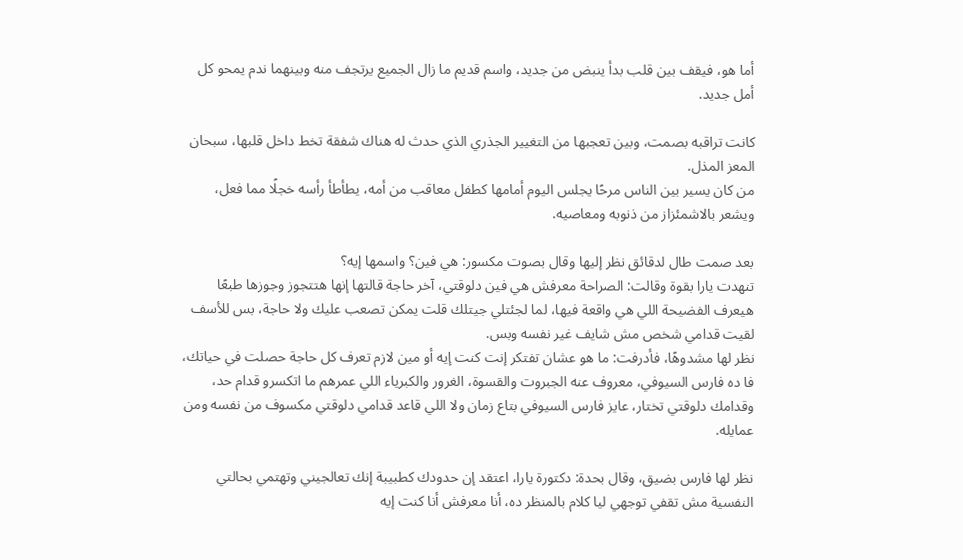أما هو، فيقف بين قلب بدأ ينبض من جديد، واسم قديم ما زال الجميع يرتجف منه وبينهما ندم يمحو كل أمل جديد.

كانت تراقبه بصمت، وبين تعجبها من التغيير الجذري الذي حدث له هناك شفقة تخط داخل قلبها، سبحان المعز المذل.
من كان يسير بين الناس مرحًا يجلس اليوم أمامها كطفل معاقب من أمه، يطأطأ رأسه خجلًا مما فعل، ويشعر بالاشمئزاز من ذنوبه ومعاصيه.

بعد صمت طال لدقائق نظر إليها وقال بصوت مكسور: هي فين؟ واسمها إيه؟
تنهدت يارا بقوة وقالت: الصراحة معرفش هي فين دلوقتي، آخر حاجة قالتها إنها هتتجوز وجوزها طبعًا هيعرف الفضيحة اللي هي واقعة فيها، لما لجئتلي جيتلك قلت يمكن تصعب عليك ولا حاجة، بس للأسف لقيت قدامي شخص مش شايف غير نفسه وبس.
نظر لها مشدوهًا، فأدرفت: ما هو عشان تفتكر إنت كنت إيه أو مين لازم تعرف كل حاجة حصلت في حياتك، فا ده فارس السيوفي، معروف عنه الجبروت والقسوة، الغرور والكبرياء اللي عمرهم ما اتكسرو قدام حد، وقدامك دلوقتي تختار، عايز فارس السيوفي بتاع زمان ولا اللي قاعد قدامي دلوقتي مكسوف من نفسه ومن عمايله.

نظر لها فارس بضيق، وقال بحدة: دكتورة يارا، اعتقد إن حدودك كطبيبة إنك تعالجيني وتهتمي بحالتي النفسية مش تقفي توجهي ليا كلام بالمنظر ده، أنا معرفش أنا كنت إيه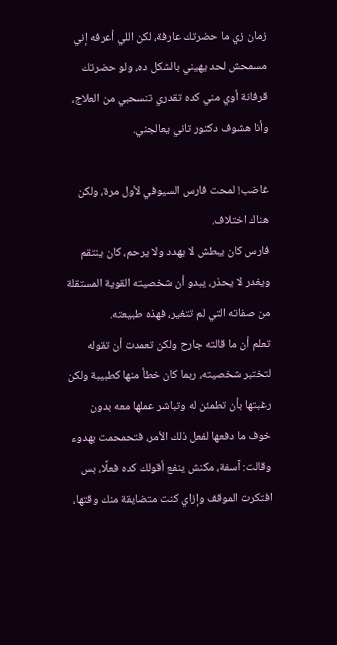زمان زي ما حضرتك عارفة، لكن اللي أعرفه إني مسمحش لحد يهيني بالشكل ده، ولو حضرتك قرفانة أوي مني كده تقدري تنسحبي من العلاج، وأنا هشوف دكتور تاني يعالجني.

غاضب! لمحت فارس السيوفي لأول مرة، ولكن هناك اختلاف.
فارس كان يبطش لا يهدد ولا يرحم، كان ينتقم ويغدر لا يحذر، يبدو أن شخصيته القوية المستقلة من صفاته التي لم تتغير، فهذه طبيعته.
تعلم أن ما قالته جارح ولكن تعمدت أن تقوله لتختبر شخصيته، ربما كان خطأ منها كطبيبة ولكن رغبتها بأن تطمئن له وتباشر عملها معه بدون خوف ما دفعها لفعل ذلك الأمر، فتحمحمت بهدوء وقالت: آسفة، مكنش ينفع أقولك كده فعلًا، بس افتكرت الموقف وإزاي كنت متضايقة منك وقتها،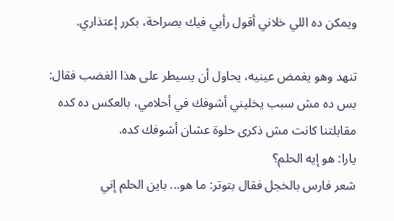ويمكن ده اللي خلاني أقول رأيي فيك بصراحة، بكرر إعتذاري.

تنهد وهو يغمض عينيه، يحاول أن يسيطر على هذا الغضب فقال: بس ده مش سبب يخليني أشوفك في أحلامي، بالعكس ده كده مقابلتنا كانت مش ذكرى حلوة عشان أشوفك كده.
يارا: هو إيه الحلم؟
شعر فارس بالخجل فقال بتوتر: ما هو... باين الحلم إني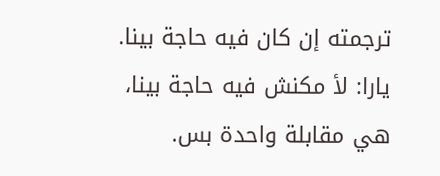ترجمته إن كان فيه حاجة بينا.
يارا: لأ مكنش فيه حاجة بينا، هي مقابلة واحدة بس.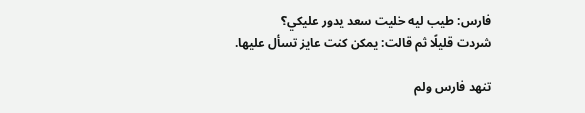فارس: طيب ليه خليت سعد يدور عليكي؟
شردت قليلًا ثم قالت: يمكن كنت عايز تسأل عليها.

تنهد فارس ولم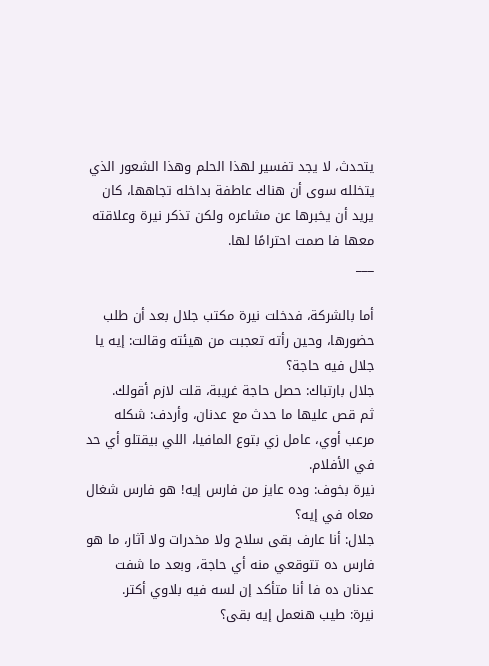يتحدث، لا يجد تفسير لهذا الحلم وهذا الشعور الذي يتخلله سوى أن هناك عاطفة بداخله تجاهها، كان يريد أن يخبرها عن مشاعره ولكن تذكر نيرة وعلاقته معها فا صمت احترامًا لها.
___

أما بالشركة، فدخلت نيرة مكتب جلال بعد أن طلب حضورها، وحين رأته تعجبت من هيئته وقالت: إيه يا جلال فيه حاجة؟
جلال بارتباك: حصل حاجة غريبة، قلت لازم أقولك.
ثم قص عليها ما حدث مع عدنان، وأردف: شكله مرعب أوي، عامل زي بتوع المافيا، اللي بيقتلو أي حد في الأفلام.
نيرة بخوف: وده عايز من فارس إيه! هو فارس شغال معاه في إيه؟
جلال: أنا عارف بقى سلاح ولا مخدرات ولا آثار، ما هو فارس ده تتوقعي منه أي حاجة، وبعد ما شفت عدنان ده فا أنا متأكد إن لسه فيه بلاوي أكتر.
نيرة: طيب هنعمل إيه بقى؟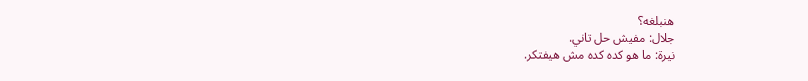هنبلغه؟
جلال: مفيش حل تاني.
نيرة: ما هو كده كده مش هيفتكر.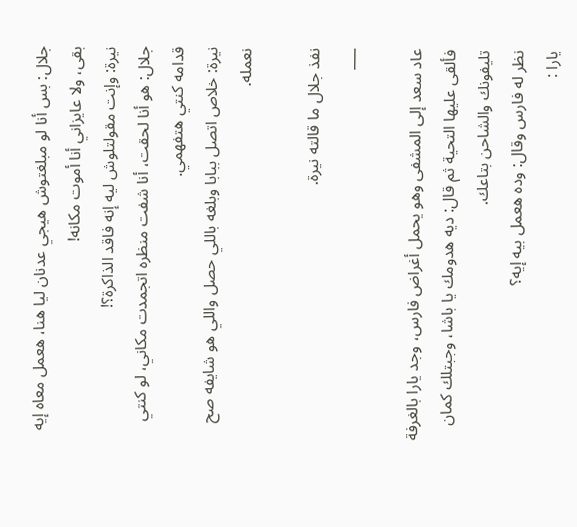جلال: بس أنا لو مبلغتوش هيجي عدنان ليا هنا، هعمل معاه إيه بقى، ولا عايزاني أنا أموت مكانه!
نيرة: وإنت مقولتلوش ليه إنه فاقد الذاكرة؟!
جلال: هو أنا لحقت، أنا شفت منظره اتجمدت مكاني، لو كنتي قدامه كنتي هتفهمي.
نيرة: خلاص اتصل ببابا وبلغه باللي حصل واللي هو شايفه صح نعمله.

نفذ جلال ما قالته نيرة.
___

عاد سعد إلى المشفى وهو يحمل أغراض فارس، وجد يارا بالغرفة فألقى عليها التحية ثم قال: ديه هدومك يا باشا، وجبتلك كمان تليفونك والشاحن بتاعك.
نظر له فارس وقال: وده هعمل بيه إيه؟
يارا :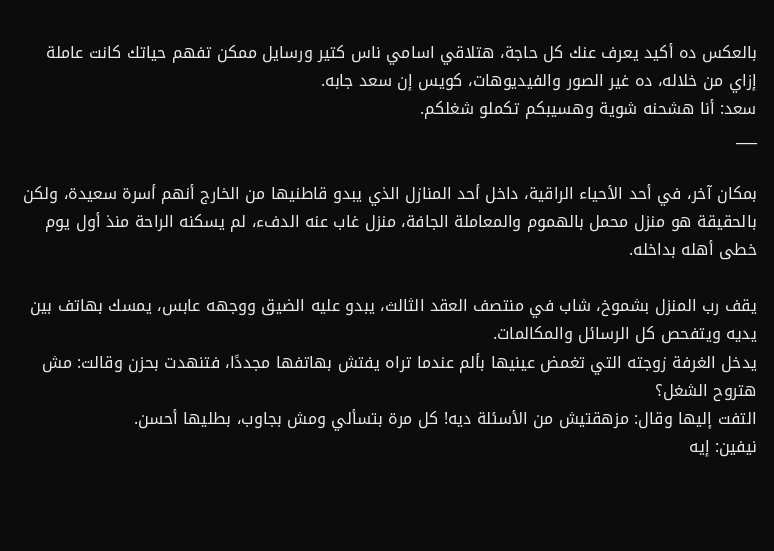بالعكس ده أكيد يعرف عنك كل حاجة، هتلاقي اسامي ناس كتير ورسايل ممكن تفهم حياتك كانت عاملة إزاي من خلاله، ده غير الصور والفيديوهات، كويس إن سعد جابه.
سعد: أنا هشحنه شوية وهسيبكم تكملو شغلكم.
___

بمكان آخر، في أحد الأحياء الراقية، داخل أحد المنازل الذي يبدو قاطنيها من الخارج أنهم أسرة سعيدة، ولكن بالحقيقة هو منزل محمل بالهموم والمعاملة الجافة، منزل غاب عنه الدفء، لم يسكنه الراحة منذ أول يوم خطى أهله بداخله.

يقف رب المنزل بشموخ، شاب في منتصف العقد الثالث، يبدو عليه الضيق ووجهه عابس، يمسك بهاتف بين يديه ويتفحص كل الرسائل والمكالمات.
يدخل الغرفة زوجته التي تغمض عينيها بألم عندما تراه يفتش بهاتفها مجددًا، فتنهدت بحزن وقالت: مش هتروح الشغل؟
التفت إليها وقال: مزهقتيش من الأسئلة ديه! كل مرة بتسألي ومش بجاوب، بطليها أحسن.
نيفين: إيه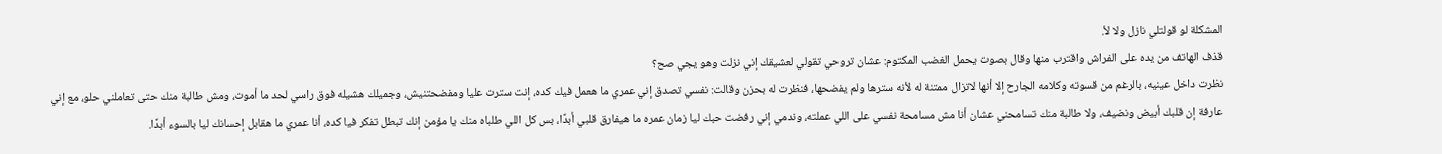المشكلة لو قولتلي نازل ولا لأ.
قذف الهاتف من يده على الفراش واقترب منها وقال بصوت يحمل الغضب المكتوم: عشان تروحي تقولي لعشيقك إني نزلت وهو يجي صح؟
نظرت داخل عينيه، بالرغم من قسوته وكلامه الجارح إلا أنها لاتزال ممتنة له لأنه سترها ولم يفضحها، فنظرت له بحزن وقالت: نفسي تصدق إني عمري ما هعمل فيك كده، إنت سترت عليا ومفضحتنيش، وجميلك هشيله فوق راسي لحد ما أموت، ومش طالبة منك حتى تعاملني حلو، مع إني عارفة إن قلبك أبيض ونضيف، ولا طالبة منك تسامحني عشان أنا مش مسامحة نفسي على اللي عملته، وندمي إني رفضت حبك ليا زمان عمره ما هيفارق قلبي أبدًا، بس كل اللي طلباه منك يا مؤمن إنك تبطل تفكر فيا كده، أنا عمري ما هقابل إحسانك ليا بالسوء أبدًا.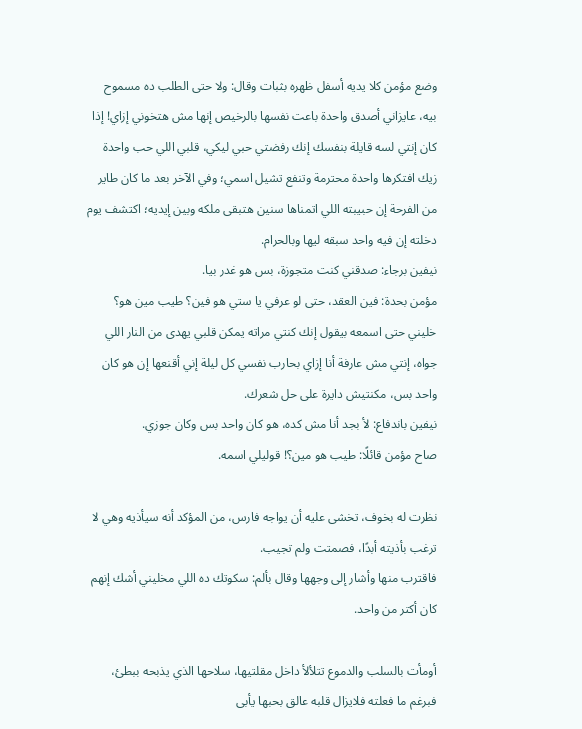وضع مؤمن كلا يديه أسفل ظهره بثبات وقال: ولا حتى الطلب ده مسموح بيه، عايزاني أصدق واحدة باعت نفسها بالرخيص إنها مش هتخوني إزاي! إذا كان إنتي لسه قايلة بنفسك إنك رفضتي حبي ليكي، قلبي اللي حب واحدة زيك افتكرها واحدة محترمة وتنفع تشيل اسمي؛ وفي الآخر بعد ما كان طاير من الفرحة إن حبيبته اللي اتمناها سنين هتبقى ملكه وبين إيديه؛ اكتشف يوم دخلته إن فيه واحد سبقه ليها وبالحرام.
نيفين برجاء: صدقني كنت متجوزة، بس هو غدر بيا.
مؤمن بحدة: فين العقد، حتى لو عرفي يا ستي هو فين؟ طيب مين هو؟ خليني حتى اسمعه بيقول إنك كنتي مراته يمكن قلبي يهدى من النار اللي جواه، إنتي مش عارفة أنا إزاي بحارب نفسي كل ليلة إني أقنعها إن هو كان واحد بس، مكنتيش دايرة على حل شعرك.
نيفين باندفاع: لأ بجد أنا مش كده، هو كان واحد بس وكان جوزي.
صاح مؤمن قائلًا: طيب هو مين؟! قوليلي اسمه.

نظرت له بخوف، تخشى عليه أن يواجه فارس، من المؤكد أنه سيأذيه وهي لا ترغب بأذيته أبدًا، فصمتت ولم تجيب.
فاقترب منها وأشار إلى وجهها وقال بألم: سكوتك ده اللي مخليني أشك إنهم كان أكتر من واحد.

أومأت بالسلب والدموع تتلألأ داخل مقلتيها، سلاحها الذي يذبحه ببطئ، فبرغم ما فعلته فلايزال قلبه عالق بحبها يأبى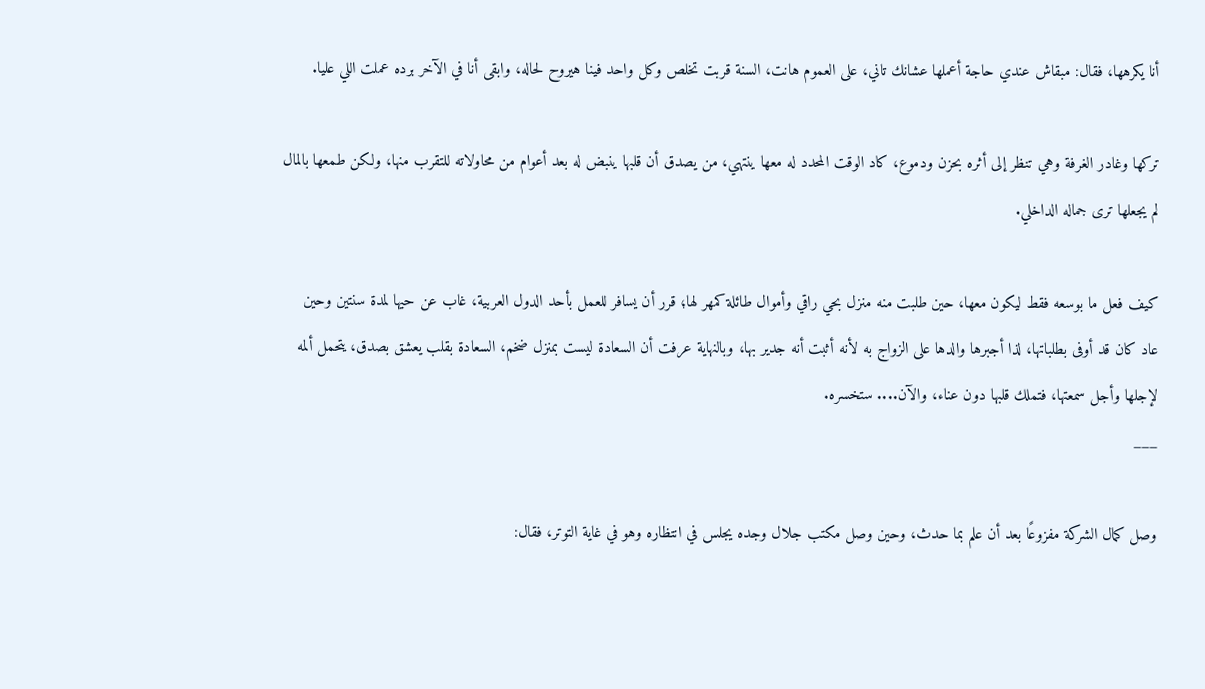أنا يكرهها، فقال: مبقاش عندي حاجة أعملها عشانك تاني، على العموم هانت، السنة قربت تخلص وكل واحد فينا هيروح لحاله، وابقى أنا في الآخر برده عملت اللي عليا.

تركها وغادر الغرفة وهي تنظر إلى أثره بحزن ودموع، كاد الوقت المحدد له معها ينتهي، من يصدق أن قلبها ينبض له بعد أعوام من محاولاته للتقرب منها، ولكن طمعها بالمال لم يجعلها ترى جماله الداخلي.

كيف فعل ما بوسعه فقط ليكون معها، حين طلبت منه منزل بحي راقي وأموال طائلة كمهر لها؛ قرر أن يسافر للعمل بأحد الدول العربية، غاب عن حيها لمدة سنتين وحين عاد كان قد أوفى بطلباتها، لذا أجبرها والدها على الزواج به لأنه أثبت أنه جدير بها، وبالنهاية عرفت أن السعادة ليست بمنزل ضخم، السعادة بقلب يعشق بصدق، يتحمل ألمه لإجلها وأجل سمعتها، فتملك قلبها دون عناء، والآن.... ستخسره.
___

وصل كمال الشركة مفزوعًا بعد أن علم بما حدث، وحين وصل مكتب جلال وجده يجلس في انتظاره وهو في غاية التوتر، فقال: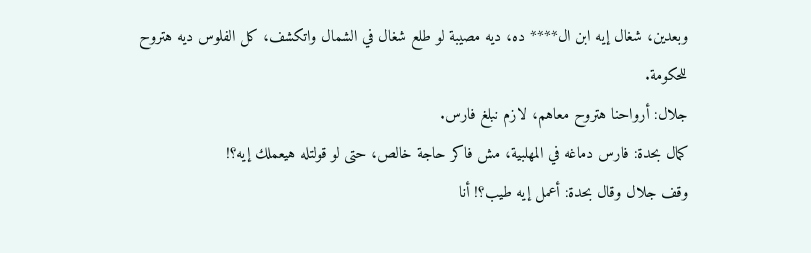وبعدين، شغال إيه ابن ال**** ده، ديه مصيبة لو طلع شغال في الشمال واتكشف، كل الفلوس ديه هتروح للحكومة.
جلال: أرواحنا هتروح معاهم، لازم نبلغ فارس.
كمال بحدة: فارس دماغه في المهلبية، مش فاكر حاجة خالص، حتى لو قولتله هيعملك إيه؟!
وقف جلال وقال بحدة: أعمل إيه طيب؟! أنا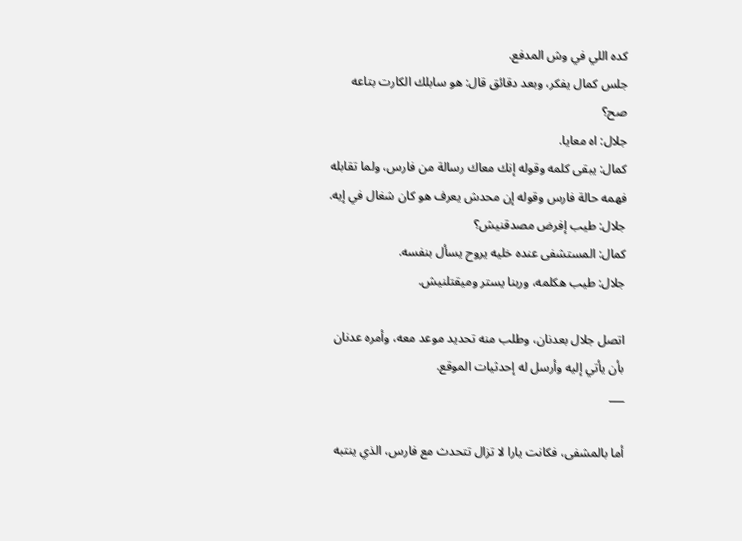كده اللي في وش المدفع.
جلس كمال يفكر، وبعد دقائق قال: هو سابلك الكارت بتاعه صح؟
جلال: اه معايا.
كمال: يبقى كلمه وقوله إنك معاك رسالة من فارس، ولما تقابله فهمه حالة فارس وقوله إن محدش يعرف هو كان شغال في إيه.
جلال: طيب إفرض مصدقنيش؟
كمال: المستشفى عنده خليه يروح يسأل بنفسه.
جلال: طيب هكلمه، وربنا يستر وميقتلنيش.

اتصل جلال بعدنان، وطلب منه تحديد موعد معه، وأمره عدنان بأن يأتي إليه وأرسل له إحدثيات الموقع.
___

أما بالمشفى، فكانت يارا لا تزال تتحدث مع فارس، الذي ينتبه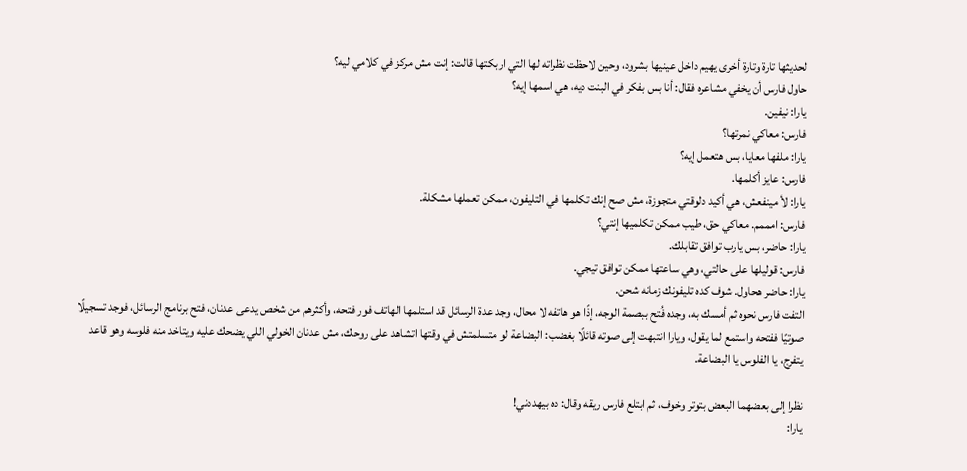لحديثها تارة وتارة أخرى يهيم داخل عينيها بشرود، وحين لاحظت نظراته لها التي اربكتها قالت: إنت مش مركز في كلامي ليه؟
حاول فارس أن يخفي مشاعره فقال: أنا بس بفكر في البنت ديه، هي اسمها إيه؟
يارا: نيفين.
فارس: معاكي نمرتها؟
يارا: ملفها معايا، بس هتعمل إيه؟
فارس: عايز أكلمها.
يارا: لأ مينفعش، هي أكيد دلوقتي متجوزة، مش صح إنك تكلمها في التليفون، ممكن تعملها مشكلة.
فارس: امممم. معاكي حق، طيب ممكن تكلميها إنتي؟
يارا: حاضر، بس يارب توافق تقابلك.
فارس: قوليلها على حالتي، وهي ساعتها ممكن توافق تيجي.
يارا: حاضر هحاول. شوف كده تليفونك زمانه شحن.
التفت فارس نحوه ثم أمسك به، وجده فُتح ببصمة الوجه، إذًا هو هاتفه لا محال، وجد عدة الرسائل قد استلمها الهاتف فور فتحه، وأكثرهم من شخص يدعى عدنان، فتح برنامج الرسائل، فوجد تسجيلًا صوتيًا ففتحه واستمع لما يقول، ويارا انتبهت إلى صوته قائلًا بغضب: البضاعة لو متسلمتش في وقتها اتشاهد على روحك، مش عدنان الخولي اللي يضحك عليه ويتاخد منه فلوسه وهو قاعد يتفرج، يا الفلوس يا البضاعة.

نظرا إلى بعضهما البعض بتوتر وخوف، ثم ابتلع فارس ريقه وقال: ده بيهددني!
يارا: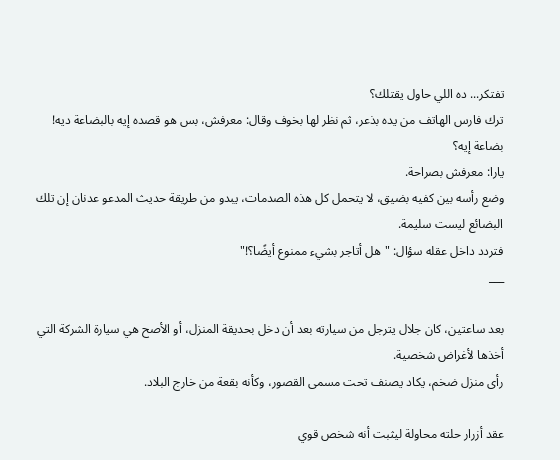تفتكر... ده اللي حاول يقتلك؟
ترك فارس الهاتف من يده بذعر، ثم نظر لها بخوف وقال: معرفش، بس هو قصده إيه بالبضاعة ديه! بضاعة إيه؟
يارا: معرفش بصراحة.
وضع رأسه بين كفيه بضيق، لا يتحمل كل هذه الصدمات، يبدو من طريقة حديث المدعو عدنان إن تلك البضائع ليست سليمة.
فتردد داخل عقله سؤال: "هل أتاجر بشيء ممنوع أيضًا؟!"
___

بعد ساعتين، كان جلال يترجل من سيارته بعد أن دخل بحديقة المنزل، أو الأصح هي سيارة الشركة التي أخذها لأغراض شخصية.
رأى منزل ضخم، يكاد يصنف تحت مسمى القصور، وكأنه بقعة من خارج البلاد.

عقد أزرار حلته محاولة ليثبت أنه شخص قوي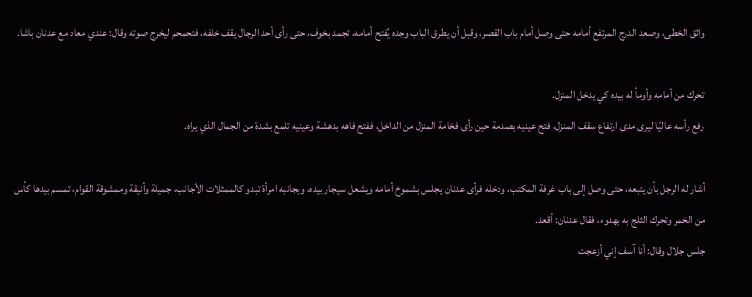واثق الخطى، وصعد الدرج المرتفع أمامه حتى وصل أمام باب القصر، وقبل أن يطرق الباب وجده يُفتح أمامه، تجمد بخوف، حتى رأى أحد الرجال يقف خلفه، فتحمحم ليخرج صوته وقال: عندي معاد مع عدنان باشا.

تحرك من أمامه وأومأ له بيده كي يدخل المنزل.
رفع رأسه عاليًا ليرى مدى ارتفاع سقف المنزل، فتح عينيه بصدمة حين رأى فخامة المنزل من الداخل، ففتح فاهه بدهشة وعينيه تلمع بشدة من الجمال الذي يراه.

أشار له الرجل بأن يتبعه، حتى وصل إلى باب غرفة المكتب، ودخله فرأى عدنان يجلس بشموخ أمامه ويشعل سيجار بيده، وبجانبه امرأة تبدو كالممثلات الأجانب، جميلة وأنيقة وممشوقة القوام، تمسم بيدها كأس من الخمر وتحرك الثلج به بهدوء، فقال عدنان: أقعد.
جلس جلال وقال: أنا آسف إني أزعجت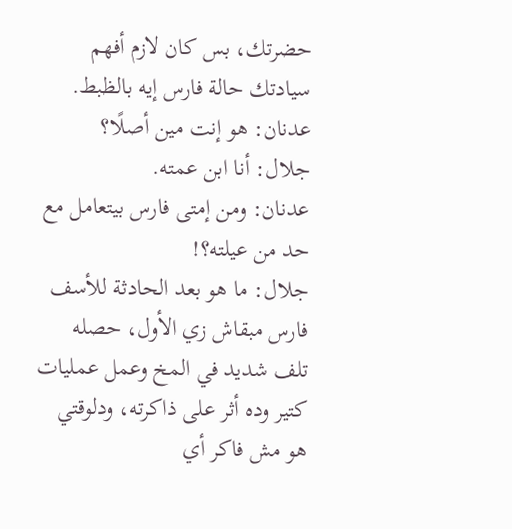حضرتك، بس كان لازم أفهم سيادتك حالة فارس إيه بالظبط.
عدنان: هو إنت مين أصلًا؟
جلال: أنا ابن عمته.
عدنان: ومن إمتى فارس بيتعامل مع حد من عيلته؟!
جلال: ما هو بعد الحادثة للأسف فارس مبقاش زي الأول، حصله تلف شديد في المخ وعمل عمليات كتير وده أثر على ذاكرته، ودلوقتي هو مش فاكر أي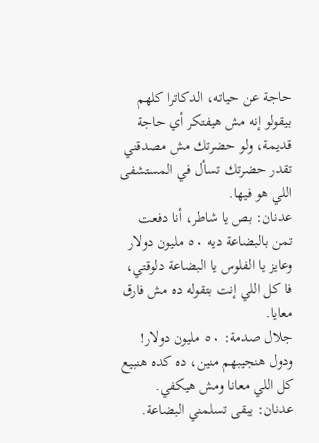حاجة عن حياته، الدكاترا كلهم بيقولو إنه مش هيفتكر أي حاجة قديمة، ولو حضرتك مش مصدقني تقدر حضرتك تسأل في المستشفى اللي هو فيها.
عدنان: بص يا شاطر، أنا دفعت تمن بالبضاعة ديه ٥٠ مليون دولار وعايز يا الفلوس يا البضاعة دلوقتي، فا كل اللي إنت بتقوله ده مش فارق معايا.
جلال صدمة: ٥٠ مليون دولار! ودول هنجيبهم منين، ده كده هنبيع كل اللي معانا ومش هيكفي.
عدنان: يبقى تسلمني البضاعة.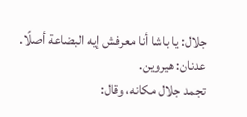جلال: يا باشا أنا معرفش إيه البضاعة أصلًا.
عدنان: هيروين.
تجمد جلال مكانه، وقال: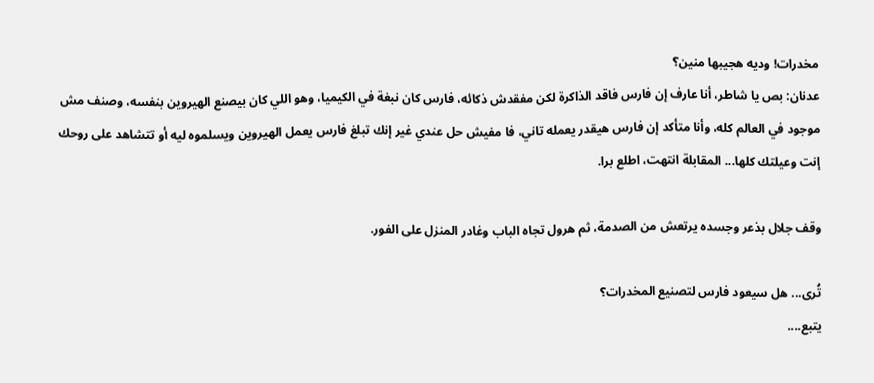مخدرات! وديه هجيبها منين؟
عدنان: بص يا شاطر، أنا عارف إن فارس فاقد الذاكرة لكن مفقدش ذكائه، فارس كان نبغة في الكيميا، وهو اللي كان بيصنع الهيروين بنفسه، وصنف مش موجود في العالم كله، وأنا متأكد إن فارس هيقدر يعمله تاني، فا مفيش حل عندي غير إنك تبلغ فارس يعمل الهيروين ويسلموه ليه أو تتشاهد على روحك إنت وعيلتك كلها... المقابلة انتهت، اطلع برا.

وقف جلال بذعر وجسده يرتعش من الصدمة، ثم هرول تجاه الباب وغادر المنزل على الفور.

تُرى... هل سيعود فارس لتصنيع المخدرات؟
يتبع....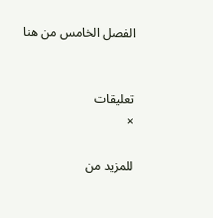الفصل الخامس من هنا


تعليقات
×

للمزيد من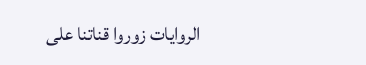الروايات زوروا قناتنا على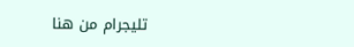تليجرام من هنا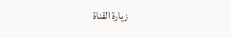زيارة القناة